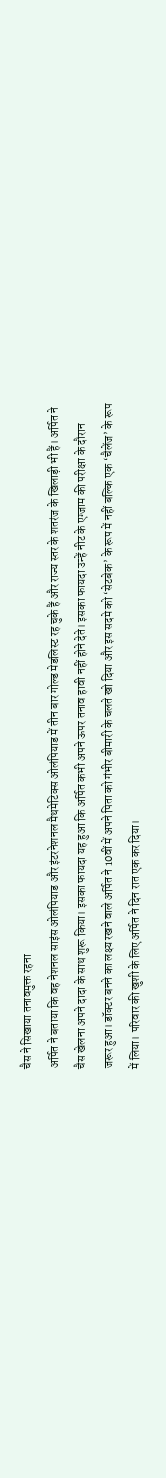चैस ने सिखाया तनावमुक्त रहना
अर्पित ने बताया कि वह नेशनल साइंस ओलंपियाड और इंटरनेशनल मैथमेटिक्स ओलंपियाड में तीन बार गोल्ड मेडलिस्ट रह चुके हैं और राज्य स्तर के शतरंज के खिलाड़ी भी हैं। अर्पित ने चैस खेलना अपने दादा के साथ शुरू किया। इसका फायदा यह हुआ कि अर्पित कभी अपने ऊपर तनाव हावी नहीं होने देते। इसका फायदा उन्हें नीट के एग्जाम की परीक्षा के दौरान जरूर हुआ। डॉक्टर बनने का लक्ष्य रखने वाले अर्पित ने 10वीं में अपने पिता को गंभीर बीमारी के चलते खो दिया और इस सदमे को ‘सेटबेक’ के रूप में नहीं बल्कि एक ‘चैलेंज’ के रूप में लिया। परिवार की खुशी के लिए अर्पित ने दिन रात एक कर दिया।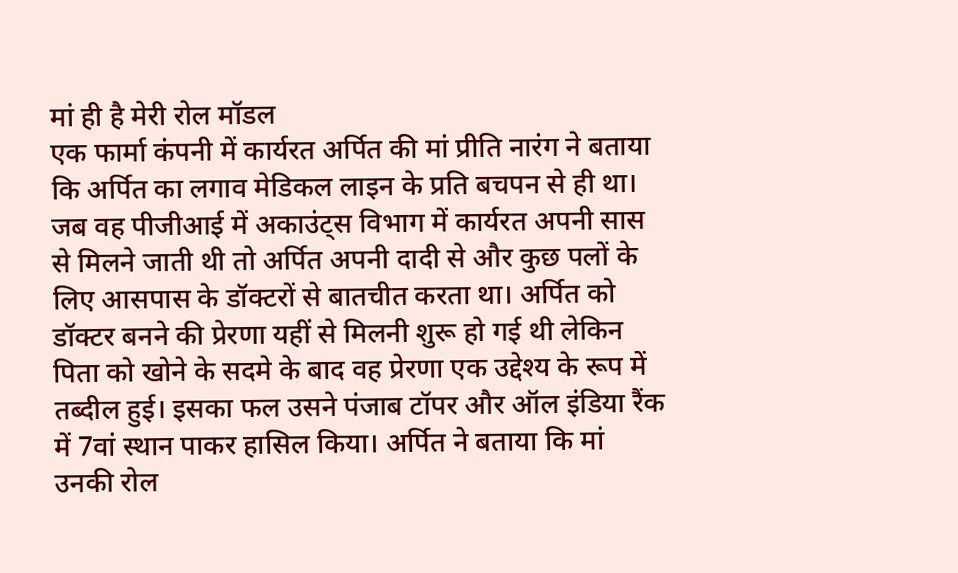मां ही है मेरी रोल मॉडल
एक फार्मा कंपनी में कार्यरत अर्पित की मां प्रीति नारंग ने बताया कि अर्पित का लगाव मेडिकल लाइन के प्रति बचपन से ही था। जब वह पीजीआई में अकाउंट्स विभाग में कार्यरत अपनी सास से मिलने जाती थी तो अर्पित अपनी दादी से और कुछ पलों के लिए आसपास के डॉक्टरों से बातचीत करता था। अर्पित को डॉक्टर बनने की प्रेरणा यहीं से मिलनी शुरू हो गई थी लेकिन पिता को खोने के सदमे के बाद वह प्रेरणा एक उद्देश्य के रूप में तब्दील हुई। इसका फल उसने पंजाब टॉपर और ऑल इंडिया रैंक में 7वां स्थान पाकर हासिल किया। अर्पित ने बताया कि मां उनकी रोल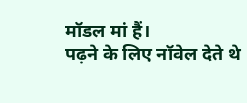मॉडल मां हैं।
पढ़ने के लिए नॉवेल देते थे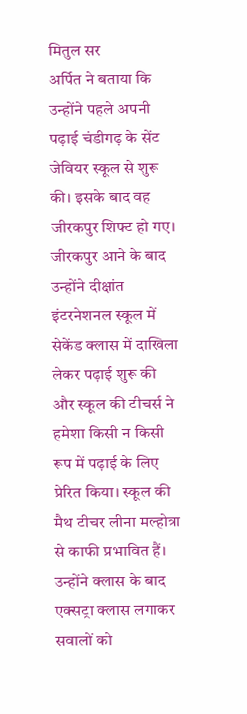मितुल सर
अर्पित ने बताया कि उन्होंने पहले अपनी पढ़ाई चंडीगढ़ के सेंट जेवियर स्कूल से शुरू की। इसके बाद वह जीरकपुर शिफ्ट हो गए। जीरकपुर आने के बाद उन्होंने दीक्षांत इंटरनेशनल स्कूल में सेकेंड क्लास में दाखिला लेकर पढ़ाई शुरू की और स्कूल की टीचर्स ने हमेशा किसी न किसी रूप में पढ़ाई के लिए प्रेरित किया। स्कूल की मैथ टीचर लीना मल्होत्रा से काफी प्रभावित हैं। उन्होंने क्लास के बाद एक्सट्रा क्लास लगाकर सवालों को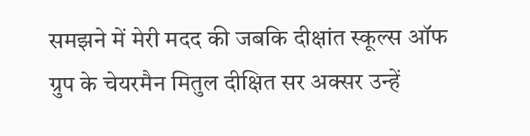समझने में मेरी मदद की जबकि दीक्षांत स्कूल्स ऑफ ग्रुप के चेयरमैन मितुल दीक्षित सर अक्सर उन्हें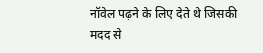नॉवेल पढ़ने के लिए देते थे जिसकी मदद से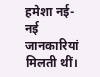हमेशा नई-नई जानकारियां मिलती थीं।